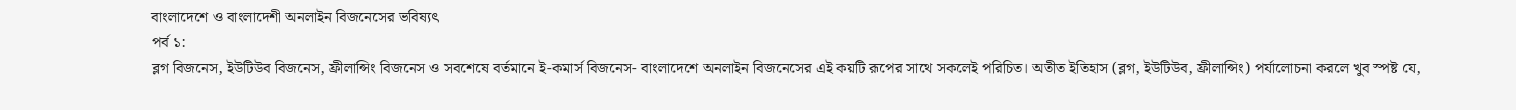বাংলাদেশে ও বাংলাদেশী অনলাইন বিজনেসের ভবিষ্যৎ
পর্ব ১:
ব্লগ বিজনেস, ইউটিউব বিজনেস, ফ্রীলান্সিং বিজনেস ও সবশেষে বর্তমানে ই-কমার্স বিজনেস- বাংলাদেশে অনলাইন বিজনেসের এই কয়টি রূপের সাথে সকলেই পরিচিত। অতীত ইতিহাস (ব্লগ, ইউটিউব, ফ্রীলান্সিং) পর্যালোচনা করলে খুব স্পষ্ট যে,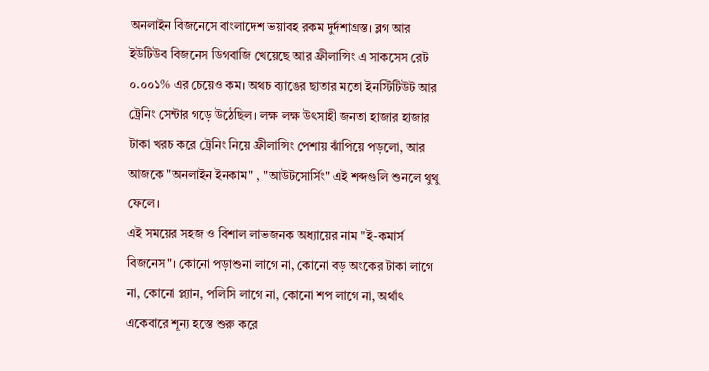অনলাইন বিজনেসে বাংলাদেশ ভয়াবহ রকম দুর্দশাগ্রস্ত। ব্লগ আর ইউটিউব বিজনেস ডিগবাজি খেয়েছে আর ফ্রীলান্সিং এ সাকসেস রেট ০.০০১% এর চেয়েও কম। অথচ ব্যাঙের ছাতার মতো ইনস্টিটিউট আর ট্রেনিং সেন্টার গড়ে উঠেছিল। লক্ষ লক্ষ উৎসাহী জনতা হাজার হাজার টাকা খরচ করে ট্রেনিং নিয়ে ফ্রীলান্সিং পেশায় ঝাঁপিয়ে পড়লো, আর আজকে "অনলাইন ইনকাম" , "আউটসোর্সিং" এই শব্দগুলি শুনলে থুথু ফেলে।
এই সময়ের সহজ ও বিশাল লাভজনক অধ্যায়ের নাম "ই-কমার্স বিজনেস"। কোনো পড়াশুনা লাগে না, কোনো বড় অংকের টাকা লাগে না, কোনো প্ল্যান, পলিসি লাগে না, কোনো শপ লাগে না, অর্থাৎ একেবারে শূন্য হস্তে শুরু করে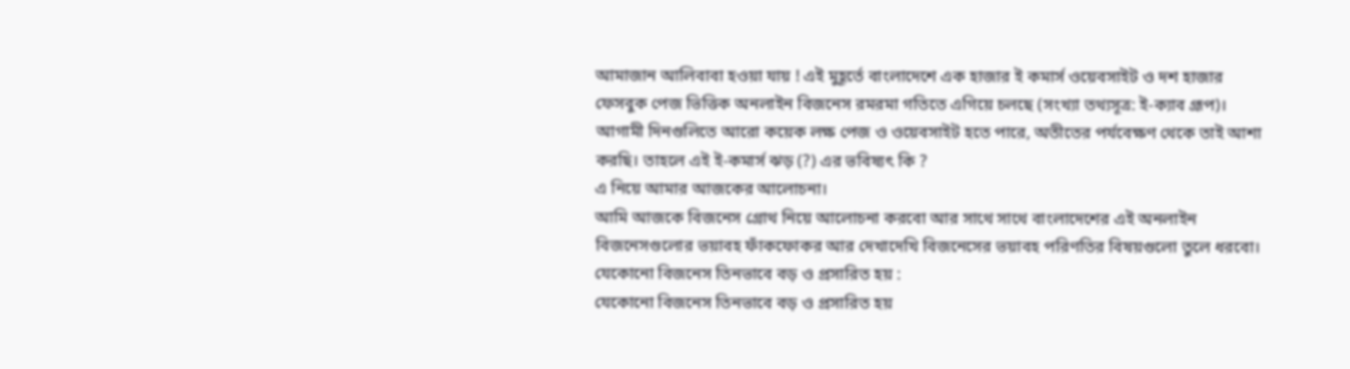আমাজান আলিবাবা হওয়া যায় ! এই মুহূর্তে বাংলাদেশে এক হাজার ই কমার্স ওয়েবসাইট ও দশ হাজার ফেসবুক পেজ ভিত্তিক অনলাইন বিজনেস রমরমা গতিতে এগিয়ে চলছে (সংখ্যা তথ্যসূত্র: ই-ক্যাব গ্রূপ)। আগামী দিনগুলিতে আরো কয়েক লক্ষ পেজ ও ওয়েবসাইট হতে পারে, অতীতের পর্যবেক্ষণ থেকে তাই আশা করছি। তাহলে এই ই-কমার্স ঝড় (?) এর ভবিষ্যৎ কি ?
এ নিয়ে আমার আজকের আলোচনা।
আমি আজকে বিজনেস গ্রোথ নিয়ে আলোচনা করবো আর সাথে সাথে বাংলাদেশের এই অনলাইন বিজনেসগুলোর ভয়াবহ ফাঁকফোকর আর দেখাদেখি বিজনেসের ভয়াবহ পরিণতির বিষয়গুলো তুলে ধরবো।
যেকোনো বিজনেস তিনভাবে বড় ও প্রসারিত হয় :
যেকোনো বিজনেস তিনভাবে বড় ও প্রসারিত হয়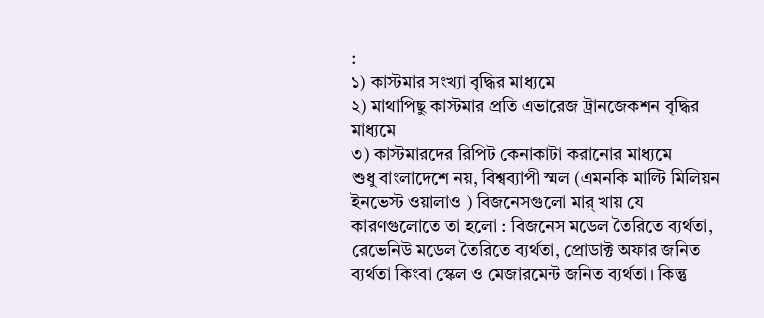:
১) কাস্টমার সংখ্যা বৃদ্ধির মাধ্যমে
২) মাথাপিছু কাস্টমার প্রতি এভারেজ ট্রানজেকশন বৃদ্ধির মাধ্যমে
৩) কাস্টমারদের রিপিট কেনাকাটা করানোর মাধ্যমে
শুধু বাংলাদেশে নয়, বিশ্বব্যাপী স্মল (এমনকি মাল্টি মিলিয়ন ইনভেস্ট ওয়ালাও ) বিজনেসগুলো মার্ খায় যে কারণগুলোতে তা হলো : বিজনেস মডেল তৈরিতে ব্যর্থতা, রেভেনিউ মডেল তৈরিতে ব্যর্থতা, প্রোডাক্ট অফার জনিত ব্যর্থতা কিংবা স্কেল ও মেজারমেন্ট জনিত ব্যর্থতা। কিন্তু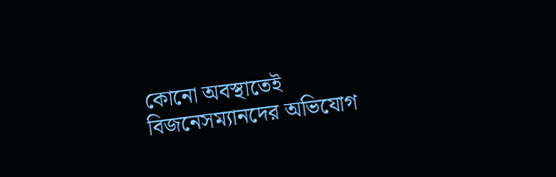কোনো অবস্থাতেই বিজনেসম্যানদের অভিযোগ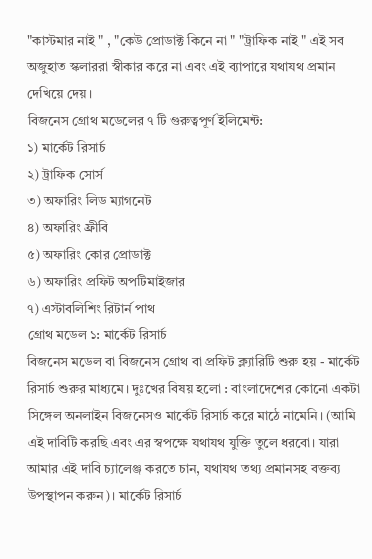"কাস্টমার নাই " , "কেউ প্রোডাক্ট কিনে না " "ট্রাফিক নাই " এই সব অজুহাত স্কলাররা স্বীকার করে না এবং এই ব্যাপারে যথাযথ প্রমান দেখিয়ে দেয়।
বিজনেস গ্রোথ মডেলের ৭ টি গুরুত্বপূর্ণ ইলিমেন্ট:
১) মার্কেট রিসার্চ
২) ট্রাফিক সোর্স
৩) অফারিং লিড ম্যাগনেট
৪) অফারিং ফ্রীবি
৫) অফারিং কোর প্রোডাক্ট
৬) অফারিং প্রফিট অপটিমাইজার
৭) এস্টাবলিশিং রিটার্ন পাথ
গ্রোথ মডেল ১: মার্কেট রিসার্চ
বিজনেস মডেল বা বিজনেস গ্রোথ বা প্রফিট ক্ল্যারিটি শুরু হয় - মার্কেট রিসার্চ শুরুর মাধ্যমে। দুঃখের বিষয় হলো : বাংলাদেশের কোনো একটা সিঙ্গেল অনলাইন বিজনেসও মার্কেট রিসার্চ করে মাঠে নামেনি। (আমি এই দাবিটি করছি এবং এর স্বপক্ষে যথাযথ যুক্তি তুলে ধরবো। যারা আমার এই দাবি চ্যালেঞ্জ করতে চান, যথাযথ তথ্য প্রমানসহ বক্তব্য উপস্থাপন করুন)। মার্কেট রিসার্চ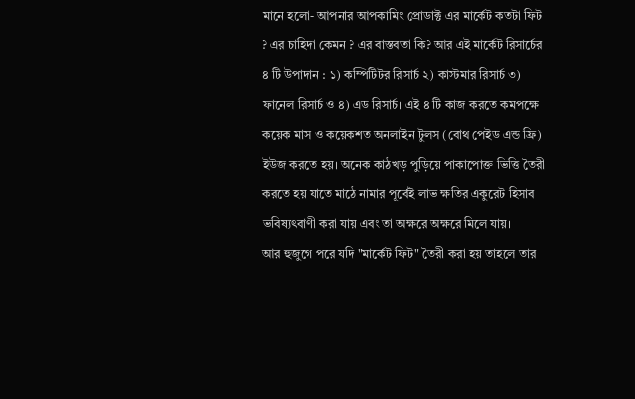মানে হলো- আপনার আপকামিং প্রোডাক্ট এর মার্কেট কতটা ফিট ? এর চাহিদা কেমন ? এর বাস্তবতা কি? আর এই মার্কেট রিসার্চের ৪ টি উপাদান : ১) কম্পিটিটর রিসার্চ ২) কাস্টমার রিসার্চ ৩) ফানেল রিসার্চ ও ৪) এড রিসার্চ। এই ৪ টি কাজ করতে কমপক্ষে কয়েক মাস ও কয়েকশত অনলাইন টুলস (বোথ পেইড এন্ড ফ্রি) ইউজ করতে হয়। অনেক কাঠখড় পুড়িয়ে পাকাপোক্ত ভিত্তি তৈরী করতে হয় যাতে মাঠে নামার পূর্বেই লাভ ক্ষতির একুরেট হিসাব ভবিষ্যৎবাণী করা যায় এবং তা অক্ষরে অক্ষরে মিলে যায়।
আর হুজুগে পরে যদি "মার্কেট ফিট" তৈরী করা হয় তাহলে তার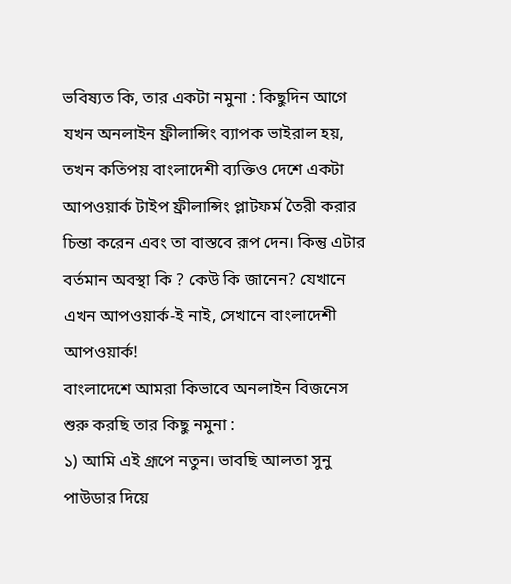ভবিষ্যত কি, তার একটা নমুনা : কিছুদিন আগে যখন অনলাইন ফ্রীলান্সিং ব্যাপক ভাইরাল হয়, তখন কতিপয় বাংলাদেশী ব্যক্তিও দেশে একটা আপওয়ার্ক টাইপ ফ্রীলান্সিং প্লাটফর্ম তৈরী করার চিন্তা করেন এবং তা বাস্তবে রূপ দেন। কিন্তু এটার বর্তমান অবস্থা কি ? কেউ কি জানেন? যেখানে এখন আপওয়ার্ক-ই নাই, সেখানে বাংলাদেশী আপওয়ার্ক!
বাংলাদেশে আমরা কিভাবে অনলাইন বিজনেস শুরু করছি তার কিছু নমুনা :
১) আমি এই গ্রূপে নতুন। ভাবছি আলতা সুনু পাউডার দিয়ে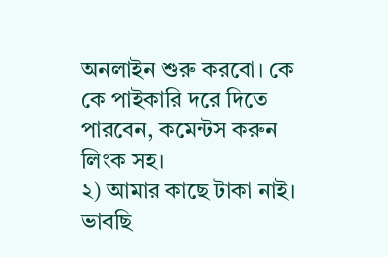অনলাইন শুরু করবো। কে কে পাইকারি দরে দিতে পারবেন, কমেন্টস করুন লিংক সহ।
২) আমার কাছে টাকা নাই। ভাবছি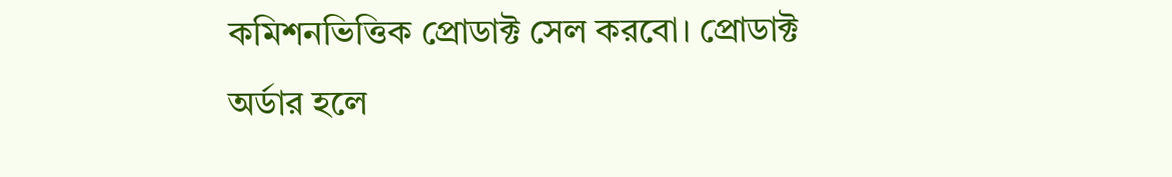কমিশনভিত্তিক প্রোডাক্ট সেল করবো। প্রোডাক্ট অর্ডার হলে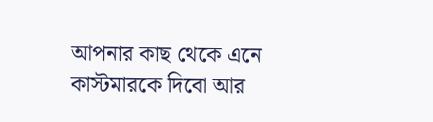আপনার কাছ থেকে এনে কাস্টমারকে দিবো আর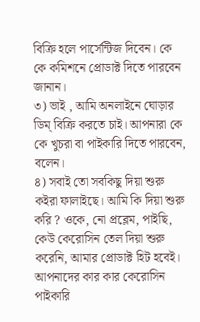বিক্রি হলে পার্সেন্টিজ দিবেন। কে কে কমিশনে প্রোডাক্ট দিতে পারবেন জানান।
৩) ভাই , আমি অনলাইনে ঘোড়ার ডিম্ বিক্রি করতে চাই। আপনারা কে কে খুচরা বা পাইকারি দিতে পারবেন, বলেন।
৪) সবাই তো সবকিছু দিয়া শুরু কইরা ফালাইছে। আমি কি দিয়া শুরু করি ? ওকে, নো প্রব্লেম, পাইছি, কেউ কেরোসিন তেল দিয়া শুরু করেনি, আমার প্রোডাক্ট হিট হবেই। আপনাদের কার কার কেরোসিন পাইকারি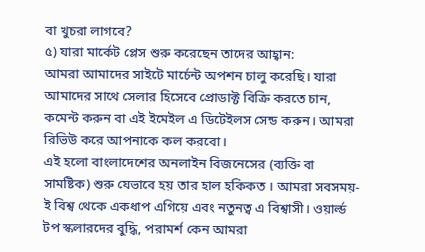বা খুচরা লাগবে?
৫) যারা মার্কেট প্লেস শুরু করেছেন তাদের আহ্বান:
আমরা আমাদের সাইটে মার্চেন্ট অপশন চালু করেছি। যারা আমাদের সাথে সেলার হিসেবে প্রোডাক্ট বিক্রি করতে চান, কমেন্ট করুন বা এই ইমেইল এ ডিটেইলস সেন্ড করুন। আমরা রিভিউ করে আপনাকে কল করবো।
এই হলো বাংলাদেশের অনলাইন বিজনেসের (ব্যক্তি বা সামষ্টিক) শুরু যেভাবে হয় তার হাল হকিকত । আমরা সবসময়-ই বিশ্ব থেকে একধাপ এগিয়ে এবং নতুনত্ব এ বিশ্বাসী। ওয়ার্ল্ড টপ স্কলারদের বুদ্ধি, পরামর্শ কেন আমরা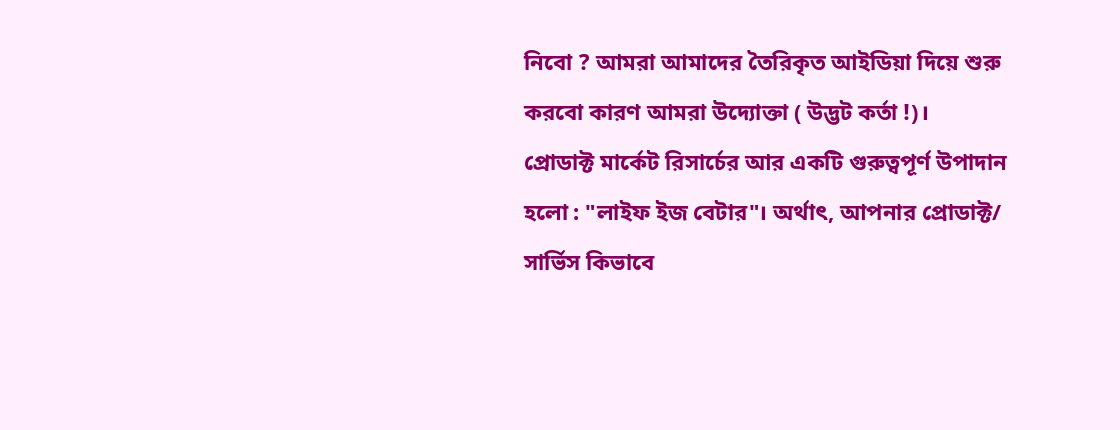নিবো ? আমরা আমাদের তৈরিকৃত আইডিয়া দিয়ে শুরু করবো কারণ আমরা উদ্যোক্তা ( উদ্ভট কর্তা !)।
প্রোডাক্ট মার্কেট রিসার্চের আর একটি গুরুত্বপূর্ণ উপাদান হলো : "লাইফ ইজ বেটার"। অর্থাৎ, আপনার প্রোডাক্ট/ সার্ভিস কিভাবে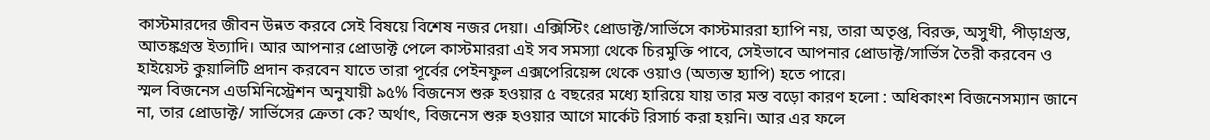কাস্টমারদের জীবন উন্নত করবে সেই বিষয়ে বিশেষ নজর দেয়া। এক্সিস্টিং প্রোডাক্ট/সার্ভিসে কাস্টমাররা হ্যাপি নয়, তারা অতৃপ্ত, বিরক্ত, অসুখী, পীড়াগ্রস্ত, আতঙ্কগ্রস্ত ইত্যাদি। আর আপনার প্রোডাক্ট পেলে কাস্টমাররা এই সব সমস্যা থেকে চিরমুক্তি পাবে, সেইভাবে আপনার প্রোডাক্ট/সার্ভিস তৈরী করবেন ও হাইয়েস্ট কুয়ালিটি প্রদান করবেন যাতে তারা পূর্বের পেইনফুল এক্সপেরিয়েন্স থেকে ওয়াও (অত্যন্ত হ্যাপি) হতে পারে।
স্মল বিজনেস এডমিনিস্ট্রেশন অনুযায়ী ৯৫% বিজনেস শুরু হওয়ার ৫ বছরের মধ্যে হারিয়ে যায় তার মস্ত বড়ো কারণ হলো : অধিকাংশ বিজনেসম্যান জানে না, তার প্রোডাক্ট/ সার্ভিসের ক্রেতা কে? অর্থাৎ, বিজনেস শুরু হওয়ার আগে মার্কেট রিসার্চ করা হয়নি। আর এর ফলে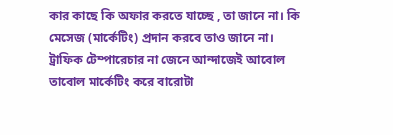কার কাছে কি অফার করতে যাচ্ছে , তা জানে না। কি মেসেজ (মার্কেটিং) প্রদান করবে তাও জানে না। ট্রাফিক টেম্পারেচার না জেনে আন্দাজেই আবোল তাবোল মার্কেটিং করে বারোটা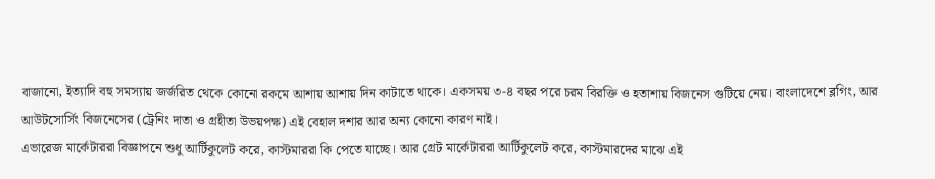বাজানো, ইত্যাদি বহু সমস্যায় জর্জরিত থেকে কোনো রকমে আশায় আশায় দিন কাটাতে থাকে। একসময় ৩-৪ বছর পরে চরম বিরক্তি ও হতাশায় বিজনেস গুটিয়ে নেয়। বাংলাদেশে ব্লগিং, আর আউটসোর্সিং বিজনেসের (ট্রেনিং দাতা ও গ্রহীতা উভয়পক্ষ) এই বেহাল দশার আর অন্য কোনো কারণ নাই।
এভারেজ মার্কেটাররা বিজ্ঞাপনে শুধু আর্টিকুলেট করে, কাস্টমাররা কি পেতে যাচ্ছে। আর গ্রেট মার্কেটাররা আর্টিকুলেট করে, কাস্টমারদের মাঝে এই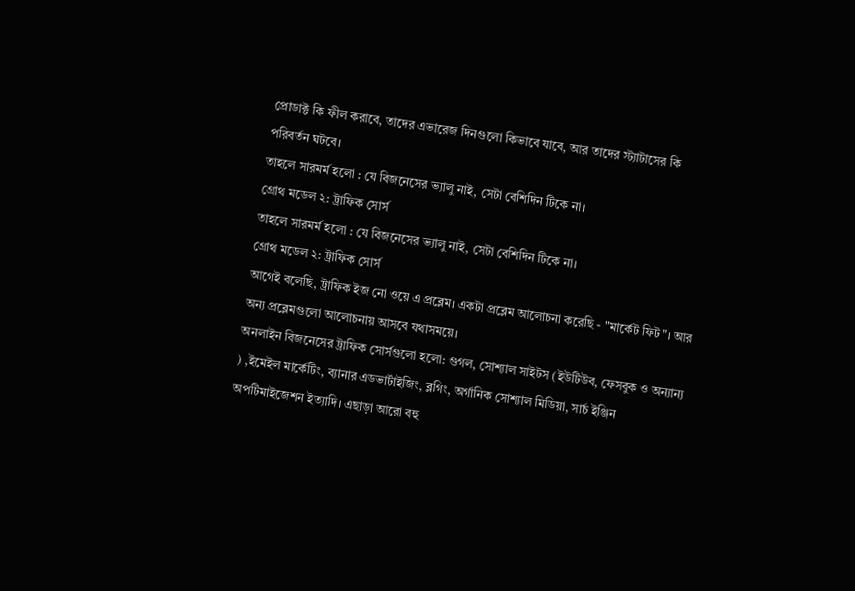প্রোডাক্ট কি ফীল করাবে, তাদের এভারেজ দিনগুলো কিভাবে যাবে, আর তাদের স্ট্যাটাসের কি পরিবর্তন ঘটবে।
তাহলে সারমর্ম হলো : যে বিজনেসের ভ্যালু নাই, সেটা বেশিদিন টিকে না।
গ্রোথ মডেল ২: ট্রাফিক সোর্স
তাহলে সারমর্ম হলো : যে বিজনেসের ভ্যালু নাই, সেটা বেশিদিন টিকে না।
গ্রোথ মডেল ২: ট্রাফিক সোর্স
আগেই বলেছি, ট্রাফিক ইজ নো ওয়ে এ প্রব্লেম। একটা প্রব্লেম আলোচনা করেছি - "মার্কেট ফিট"। আর অন্য প্রব্লেমগুলো আলোচনায় আসবে যথাসময়ে।
অনলাইন বিজনেসের ট্রাফিক সোর্সগুলো হলো: গুগল, সোশ্যাল সাইটস (ইউটিউব, ফেসবুক ও অন্যান্য ) ,ইমেইল মার্কেটিং, ব্যানার এডভার্টাইজিং, ব্লগিং, অর্গানিক সোশ্যাল মিডিয়া, সার্চ ইঞ্জিন অপটিমাইজেশন ইত্যাদি। এছাড়া আরো বহু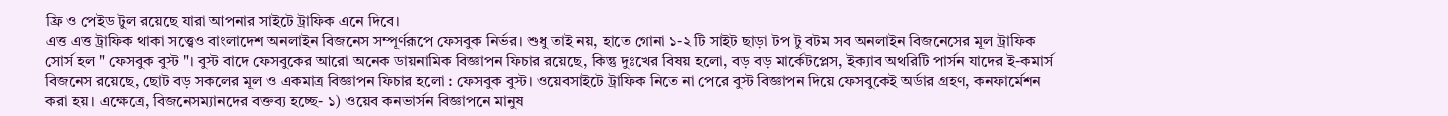ফ্রি ও পেইড টুল রয়েছে যারা আপনার সাইটে ট্রাফিক এনে দিবে।
এত্ত এত্ত ট্রাফিক থাকা সত্ত্বেও বাংলাদেশ অনলাইন বিজনেস সম্পূর্ণরূপে ফেসবুক নির্ভর। শুধু তাই নয়, হাতে গোনা ১-২ টি সাইট ছাড়া টপ টু বটম সব অনলাইন বিজনেসের মূল ট্রাফিক সোর্স হল " ফেসবুক বুস্ট "। বুস্ট বাদে ফেসবুকের আরো অনেক ডায়নামিক বিজ্ঞাপন ফিচার রয়েছে, কিন্তু দুঃখের বিষয় হলো, বড় বড় মার্কেটপ্লেস, ইক্যাব অথরিটি পার্সন যাদের ই-কমার্স বিজনেস রয়েছে, ছোট বড় সকলের মূল ও একমাত্র বিজ্ঞাপন ফিচার হলো : ফেসবুক বুস্ট। ওয়েবসাইটে ট্রাফিক নিতে না পেরে বুস্ট বিজ্ঞাপন দিয়ে ফেসবুকেই অর্ডার গ্রহণ, কনফার্মেশন করা হয়। এক্ষেত্রে, বিজনেসম্যানদের বক্তব্য হচ্ছে- ১) ওয়েব কনভার্সন বিজ্ঞাপনে মানুষ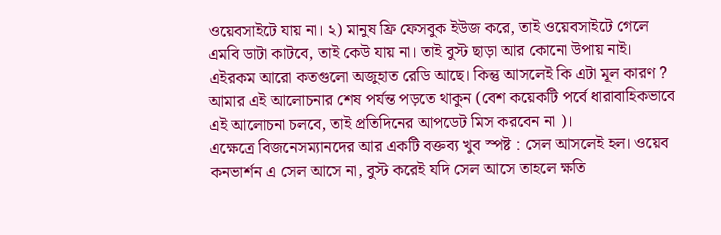ওয়েবসাইটে যায় না। ২) মানুষ ফ্রি ফেসবুক ইউজ করে, তাই ওয়েবসাইটে গেলে এমবি ডাটা কাটবে, তাই কেউ যায় না। তাই বুস্ট ছাড়া আর কোনো উপায় নাই। এইরকম আরো কতগুলো অজুহাত রেডি আছে। কিন্তু আসলেই কি এটা মূল কারণ ? আমার এই আলোচনার শেষ পর্যন্ত পড়তে থাকুন (বেশ কয়েকটি পর্বে ধারাবাহিকভাবে এই আলোচনা চলবে, তাই প্রতিদিনের আপডেট মিস করবেন না )।
এক্ষেত্রে বিজনেসম্যানদের আর একটি বক্তব্য খুব স্পষ্ট : সেল আসলেই হল। ওয়েব কনভার্শন এ সেল আসে না, বুস্ট করেই যদি সেল আসে তাহলে ক্ষতি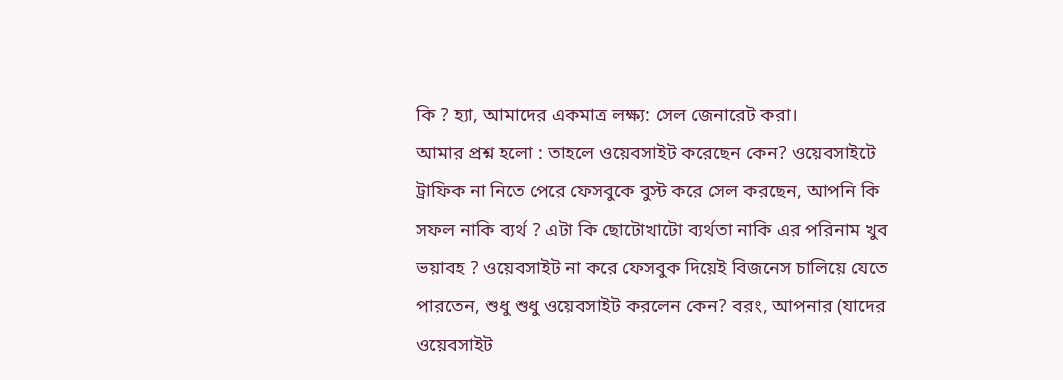কি ? হ্যা, আমাদের একমাত্র লক্ষ্য: সেল জেনারেট করা।
আমার প্রশ্ন হলো : তাহলে ওয়েবসাইট করেছেন কেন? ওয়েবসাইটে ট্রাফিক না নিতে পেরে ফেসবুকে বুস্ট করে সেল করছেন, আপনি কি সফল নাকি ব্যর্থ ? এটা কি ছোটোখাটো ব্যর্থতা নাকি এর পরিনাম খুব ভয়াবহ ? ওয়েবসাইট না করে ফেসবুক দিয়েই বিজনেস চালিয়ে যেতে পারতেন, শুধু শুধু ওয়েবসাইট করলেন কেন? বরং, আপনার (যাদের ওয়েবসাইট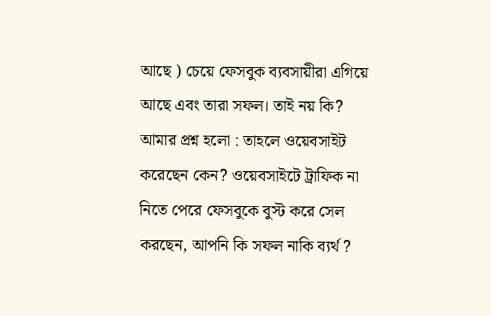আছে ) চেয়ে ফেসবুক ব্যবসায়ীরা এগিয়ে আছে এবং তারা সফল। তাই নয় কি?
আমার প্রশ্ন হলো : তাহলে ওয়েবসাইট করেছেন কেন? ওয়েবসাইটে ট্রাফিক না নিতে পেরে ফেসবুকে বুস্ট করে সেল করছেন, আপনি কি সফল নাকি ব্যর্থ ?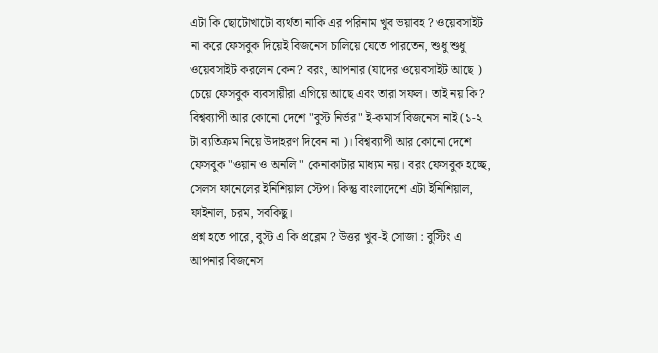এটা কি ছোটোখাটো ব্যর্থতা নাকি এর পরিনাম খুব ভয়াবহ ? ওয়েবসাইট না করে ফেসবুক দিয়েই বিজনেস চালিয়ে যেতে পারতেন, শুধু শুধু ওয়েবসাইট করলেন কেন? বরং, আপনার (যাদের ওয়েবসাইট আছে ) চেয়ে ফেসবুক ব্যবসায়ীরা এগিয়ে আছে এবং তারা সফল। তাই নয় কি?
বিশ্বব্যাপী আর কোনো দেশে "বুস্ট নির্ভর" ই-কমার্স বিজনেস নাই (১-২ টা ব্যতিক্রম নিয়ে উদাহরণ দিবেন না )। বিশ্বব্যাপী আর কোনো দেশে ফেসবুক "ওয়ান ও অনলি " কেনাকাটার মাধ্যম নয়। বরং ফেসবুক হচ্ছে, সেলস ফানেলের ইনিশিয়াল স্টেপ। কিন্তু বাংলাদেশে এটা ইনিশিয়াল, ফাইনাল, চরম, সবকিছু।
প্রশ্ন হতে পারে, বুস্ট এ কি প্রব্লেম ? উত্তর খুব-ই সোজা : বুস্টিং এ আপনার বিজনেস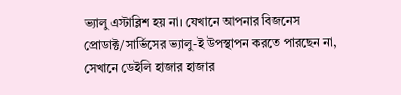ভ্যালু এস্টাব্লিশ হয় না। যেখানে আপনার বিজনেস প্রোডাক্ট/সার্ভিসের ভ্যালু-ই উপস্থাপন করতে পারছেন না, সেখানে ডেইলি হাজার হাজার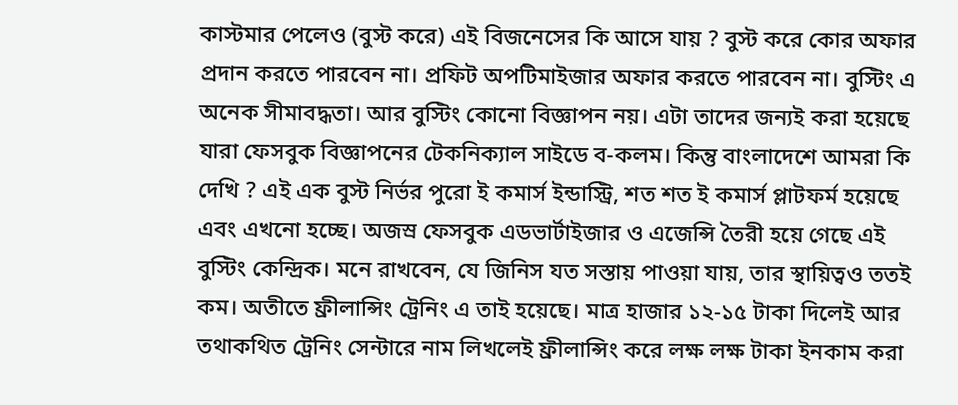কাস্টমার পেলেও (বুস্ট করে) এই বিজনেসের কি আসে যায় ? বুস্ট করে কোর অফার প্রদান করতে পারবেন না। প্রফিট অপটিমাইজার অফার করতে পারবেন না। বুস্টিং এ অনেক সীমাবদ্ধতা। আর বুস্টিং কোনো বিজ্ঞাপন নয়। এটা তাদের জন্যই করা হয়েছে যারা ফেসবুক বিজ্ঞাপনের টেকনিক্যাল সাইডে ব-কলম। কিন্তু বাংলাদেশে আমরা কি দেখি ? এই এক বুস্ট নির্ভর পুরো ই কমার্স ইন্ডাস্ট্রি, শত শত ই কমার্স প্লাটফর্ম হয়েছে এবং এখনো হচ্ছে। অজস্র ফেসবুক এডভার্টাইজার ও এজেন্সি তৈরী হয়ে গেছে এই বুস্টিং কেন্দ্রিক। মনে রাখবেন, যে জিনিস যত সস্তায় পাওয়া যায়, তার স্থায়িত্বও ততই কম। অতীতে ফ্রীলান্সিং ট্রেনিং এ তাই হয়েছে। মাত্র হাজার ১২-১৫ টাকা দিলেই আর তথাকথিত ট্রেনিং সেন্টারে নাম লিখলেই ফ্রীলান্সিং করে লক্ষ লক্ষ টাকা ইনকাম করা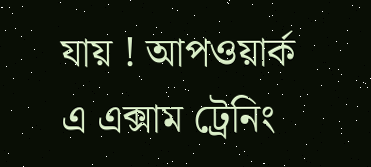যায় ! আপওয়ার্ক এ এক্সাম ট্রেনিং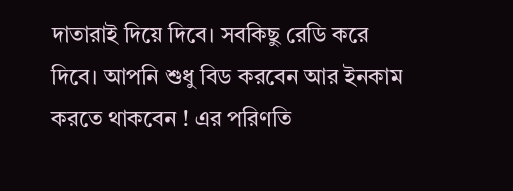দাতারাই দিয়ে দিবে। সবকিছু রেডি করে দিবে। আপনি শুধু বিড করবেন আর ইনকাম করতে থাকবেন ! এর পরিণতি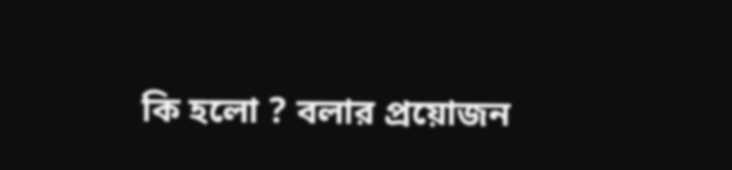কি হলো ? বলার প্রয়োজন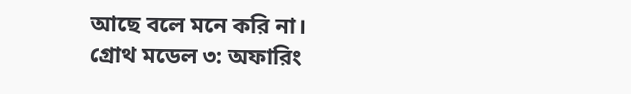আছে বলে মনে করি না।
গ্রোথ মডেল ৩: অফারিং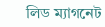লিড ম্যাগনেট